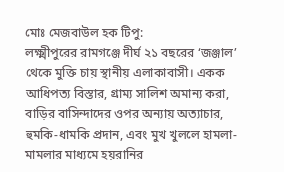মোঃ মেজবাউল হক টিপু:
লক্ষ্মীপুরের রামগঞ্জে দীর্ঘ ২১ বছরের ‘জঞ্জাল’ থেকে মুক্তি চায় স্থানীয় এলাকাবাসী। একক আধিপত্য বিস্তার, গ্রাম্য সালিশ অমান্য করা, বাড়ির বাসিন্দাদের ওপর অন্যায় অত্যাচার, হুমকি-ধামকি প্রদান, এবং মুখ খুললে হামলা-মামলার মাধ্যমে হয়রানির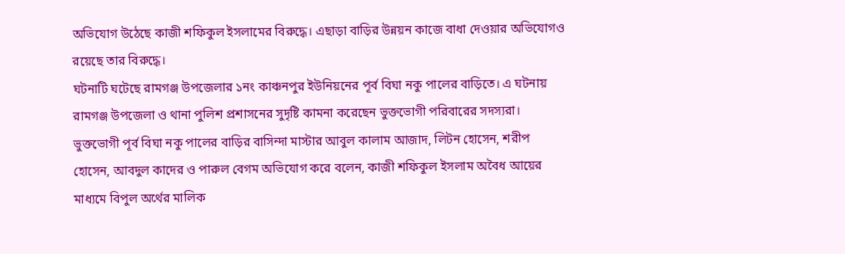অভিযোগ উঠেছে কাজী শফিকুল ইসলামের বিরুদ্ধে। এছাড়া বাড়ির উন্নয়ন কাজে বাধা দেওয়ার অভিযোগও রয়েছে তার বিরুদ্ধে।
ঘটনাটি ঘটেছে রামগঞ্জ উপজেলার ১নং কাঞ্চনপুর ইউনিয়নের পূর্ব বিঘা নকু পালের বাড়িতে। এ ঘটনায় রামগঞ্জ উপজেলা ও থানা পুলিশ প্রশাসনের সুদৃষ্টি কামনা করেছেন ভুক্তভোগী পরিবারের সদস্যরা।
ভুক্তভোগী পূর্ব বিঘা নকু পালের বাড়ির বাসিন্দা মাস্টার আবুল কালাম আজাদ, লিটন হোসেন, শরীপ হোসেন, আবদুল কাদের ও পারুল বেগম অভিযোগ করে বলেন, কাজী শফিকুল ইসলাম অবৈধ আয়ের মাধ্যমে বিপুল অর্থের মালিক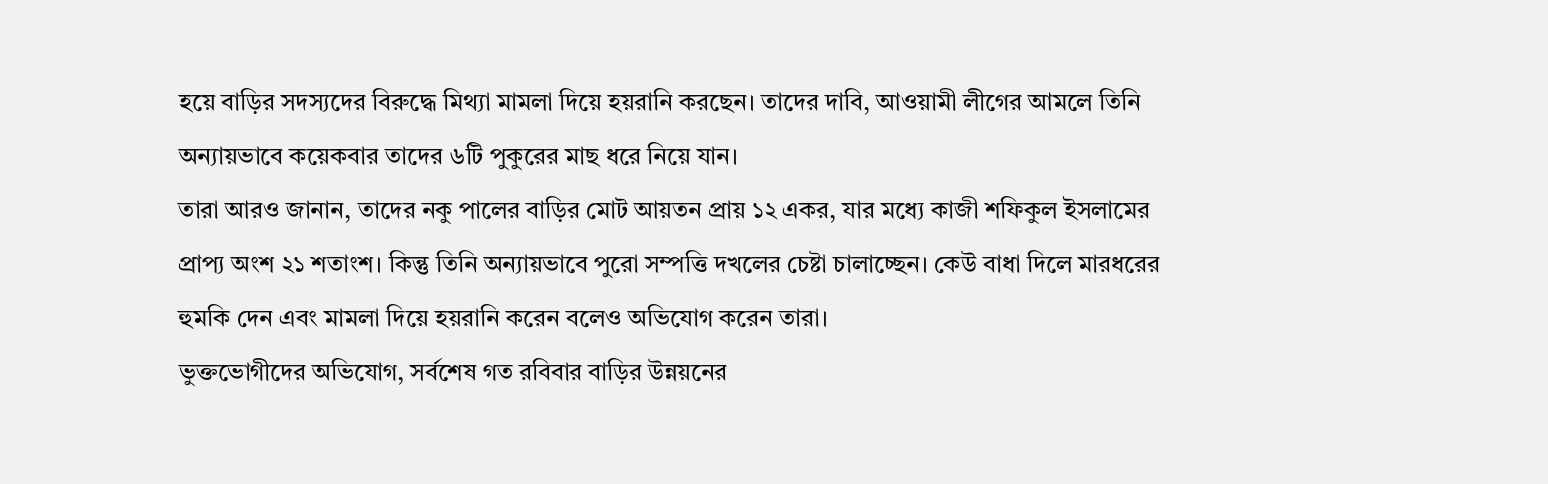হয়ে বাড়ির সদস্যদের বিরুদ্ধে মিথ্যা মামলা দিয়ে হয়রানি করছেন। তাদের দাবি, আওয়ামী লীগের আমলে তিনি অন্যায়ভাবে কয়েকবার তাদের ৬টি পুকুরের মাছ ধরে নিয়ে যান।
তারা আরও জানান, তাদের নকু পালের বাড়ির মোট আয়তন প্রায় ১২ একর, যার মধ্যে কাজী শফিকুল ইসলামের প্রাপ্য অংশ ২১ শতাংশ। কিন্তু তিনি অন্যায়ভাবে পুরো সম্পত্তি দখলের চেষ্টা চালাচ্ছেন। কেউ বাধা দিলে মারধরের হুমকি দেন এবং মামলা দিয়ে হয়রানি করেন বলেও অভিযোগ করেন তারা।
ভুক্তভোগীদের অভিযোগ, সর্বশেষ গত রবিবার বাড়ির উন্নয়নের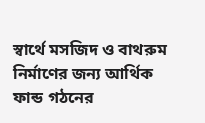স্বার্থে মসজিদ ও বাথরুম নির্মাণের জন্য আর্থিক ফান্ড গঠনের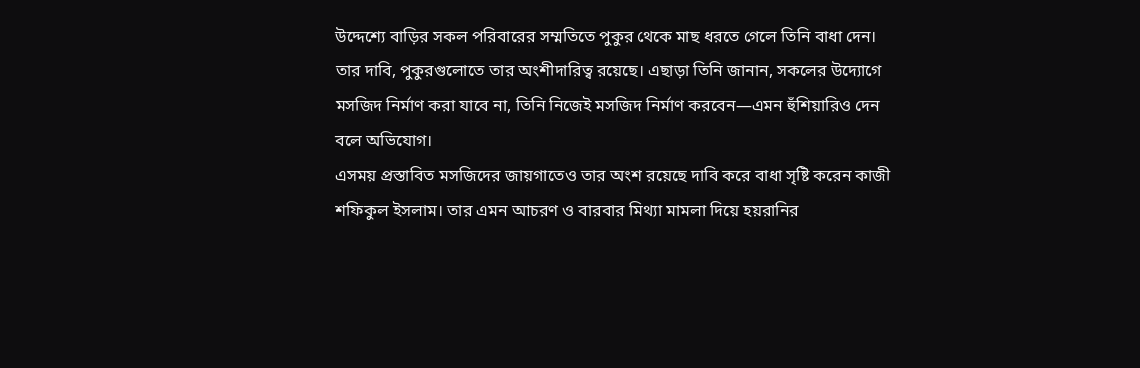উদ্দেশ্যে বাড়ির সকল পরিবারের সম্মতিতে পুকুর থেকে মাছ ধরতে গেলে তিনি বাধা দেন। তার দাবি, পুকুরগুলোতে তার অংশীদারিত্ব রয়েছে। এছাড়া তিনি জানান, সকলের উদ্যোগে মসজিদ নির্মাণ করা যাবে না, তিনি নিজেই মসজিদ নির্মাণ করবেন—এমন হুঁশিয়ারিও দেন বলে অভিযোগ।
এসময় প্রস্তাবিত মসজিদের জায়গাতেও তার অংশ রয়েছে দাবি করে বাধা সৃষ্টি করেন কাজী শফিকুল ইসলাম। তার এমন আচরণ ও বারবার মিথ্যা মামলা দিয়ে হয়রানির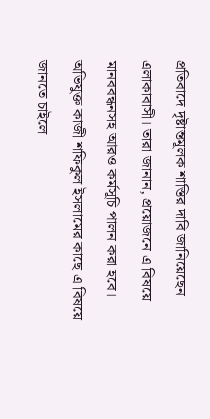প্রতিবাদে দৃষ্টান্তমূলক শাস্তির দাবি জানিয়েছেন এলাকাবাসী। তারা জানান, প্রয়োজনে এ বিষয়ে মানববন্ধনসহ আরও কর্মসূচি পালন করা হবে।
অভিযুক্ত কাজী শফিকুল ইসলামের কাছে এ বিষয়ে জানতে চাইলে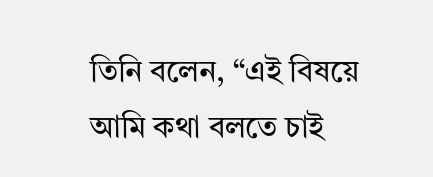তিনি বলেন, “এই বিষয়ে আমি কথা বলতে চাই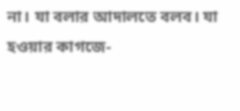না। যা বলার আদালতে বলব। যা হওয়ার কাগজে-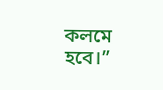কলমে হবে।”